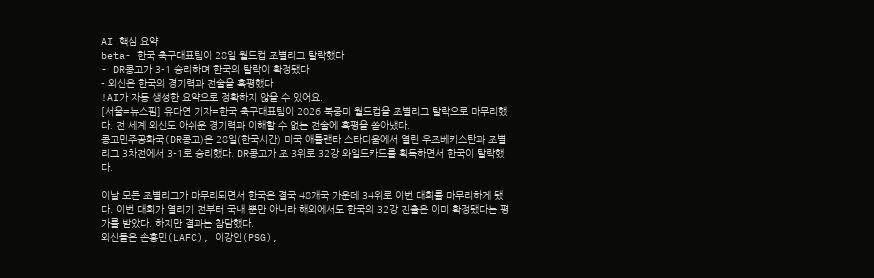AI 핵심 요약
beta- 한국 축구대표팀이 28일 월드컵 조별리그 탈락했다
- DR콩고가 3-1 승리하며 한국의 탈락이 확정됐다
- 외신은 한국의 경기력과 전술을 혹평했다
!AI가 자동 생성한 요약으로 정확하지 않을 수 있어요.
[서울=뉴스핌] 유다연 기자=한국 축구대표팀이 2026 북중미 월드컵을 조별리그 탈락으로 마무리했다. 전 세계 외신도 아쉬운 경기력과 이해할 수 없는 전술에 혹평을 쏟아냈다.
콩고민주공화국(DR콩고)은 28일(한국시간) 미국 애틀랜타 스타디움에서 열린 우즈베키스탄과 조별리그 3차전에서 3-1로 승리했다. DR콩고가 조 3위로 32강 와일드카드를 획득하면서 한국이 탈락했다.

이날 모든 조별리그가 마무리되면서 한국은 결국 48개국 가운데 34위로 이번 대회를 마무리하게 됐다. 이번 대회가 열리기 전부터 국내 뿐만 아니라 해외에서도 한국의 32강 진출은 이미 확정됐다는 평가를 받았다. 하지만 결과는 참담했다.
외신들은 손흥민(LAFC), 이강인(PSG),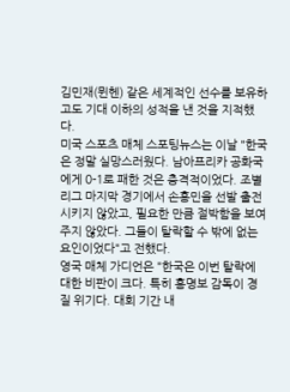김민재(뮌헨) 같은 세계적인 선수를 보유하고도 기대 이하의 성적을 낸 것을 지적했다.
미국 스포츠 매체 스포팅뉴스는 이날 "한국은 정말 실망스러웠다. 남아프리카 공화국에게 0-1로 패한 것은 충격적이었다. 조별리그 마지막 경기에서 손흥민을 선발 출전시키지 않았고, 필요한 만큼 절박함을 보여주지 않았다. 그들이 탈락할 수 밖에 없는 요인이었다"고 전했다.
영국 매체 가디언은 "한국은 이번 탈락에 대한 비판이 크다. 특히 홍명보 감독이 경질 위기다. 대회 기간 내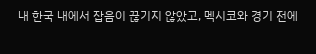내 한국 내에서 잡음이 끊기지 않았고, 멕시코와 경기 전에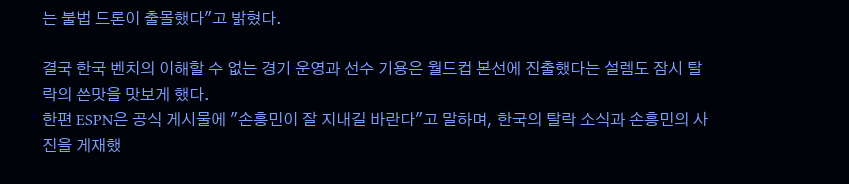는 불법 드론이 출몰했다"고 밝혔다.

결국 한국 벤치의 이해할 수 없는 경기 운영과 선수 기용은 월드컵 본선에 진출했다는 설렘도 잠시 탈락의 쓴맛을 맛보게 했다.
한편 ESPN은 공식 게시물에 "손흥민이 잘 지내길 바란다"고 말하며, 한국의 탈락 소식과 손흥민의 사진을 게재했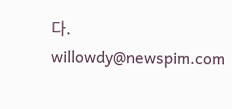다.
willowdy@newspim.com